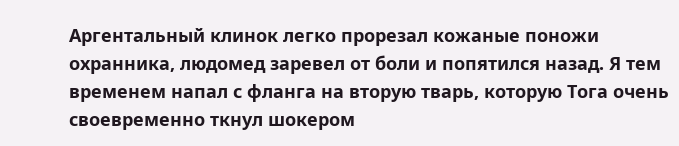Аргентальный клинок легко прорезал кожаные поножи охранника, людомед заревел от боли и попятился назад. Я тем временем напал с фланга на вторую тварь, которую Тога очень своевременно ткнул шокером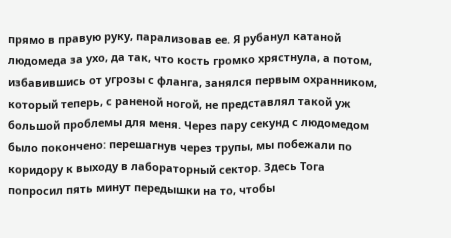прямо в правую руку, парализовав ее. Я рубанул катаной людомеда за ухо, да так, что кость громко хрястнула, а потом, избавившись от угрозы с фланга, занялся первым охранником, который теперь, с раненой ногой, не представлял такой уж большой проблемы для меня. Через пару секунд с людомедом было покончено: перешагнув через трупы, мы побежали по коридору к выходу в лабораторный сектор. Здесь Тога попросил пять минут передышки на то, чтобы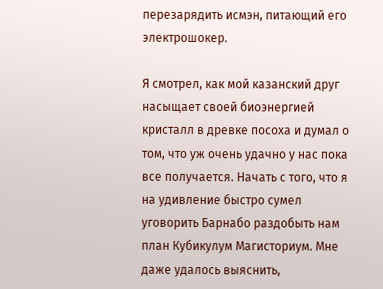перезарядить исмэн, питающий его электрошокер.

Я смотрел, как мой казанский друг насыщает своей биоэнергией кристалл в древке посоха и думал о том, что уж очень удачно у нас пока все получается. Начать с того, что я на удивление быстро сумел уговорить Барнабо раздобыть нам план Кубикулум Магисториум. Мне даже удалось выяснить,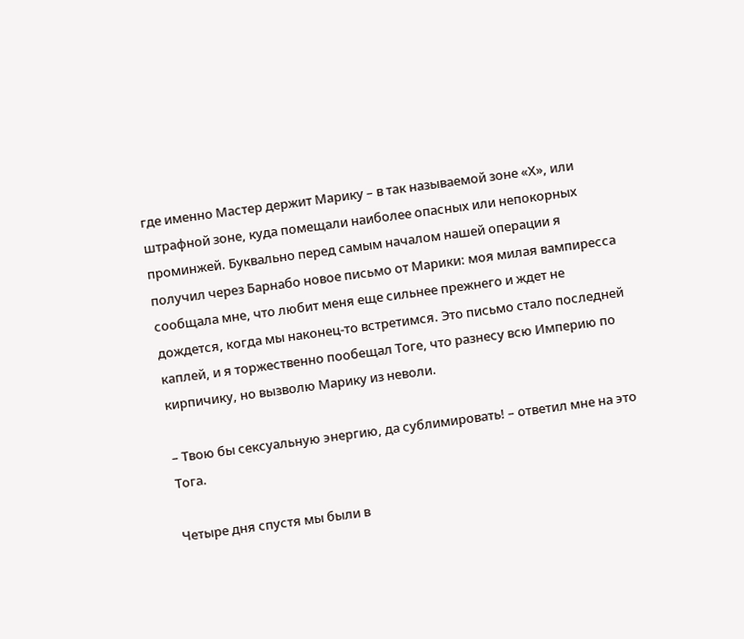где именно Мастер держит Марику – в так называемой зоне «Х», или штрафной зоне, куда помещали наиболее опасных или непокорных проминжей. Буквально перед самым началом нашей операции я получил через Барнабо новое письмо от Марики: моя милая вампиресса сообщала мне, что любит меня еще сильнее прежнего и ждет не дождется, когда мы наконец-то встретимся. Это письмо стало последней каплей, и я торжественно пообещал Тоге, что разнесу всю Империю по кирпичику, но вызволю Марику из неволи.

– Твою бы сексуальную энергию, да сублимировать! – ответил мне на это Тога.

Четыре дня спустя мы были в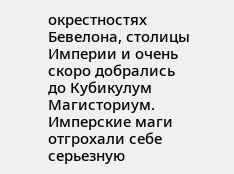окрестностях Бевелона, столицы Империи и очень скоро добрались до Кубикулум Магисториум. Имперские маги отгрохали себе серьезную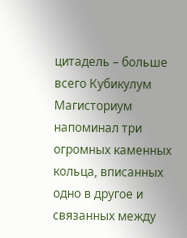цитадель – больше всего Кубикулум Магисториум напоминал три огромных каменных кольца, вписанных одно в другое и связанных между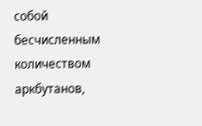собой бесчисленным количеством аркбутанов,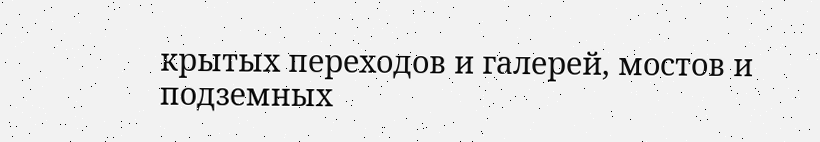крытых переходов и галерей, мостов и подземных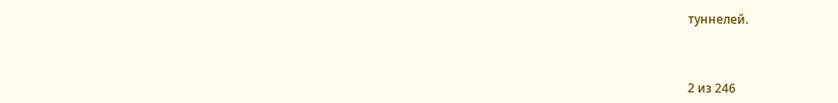туннелей.



2 из 246